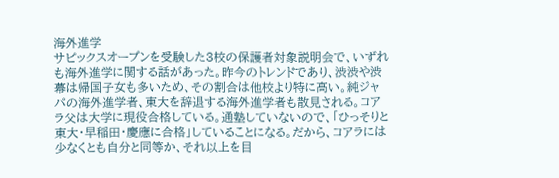海外進学
サピックスオープンを受験した3校の保護者対象説明会で、いずれも海外進学に関する話があった。昨今のトレンドであり、渋渋や渋幕は帰国子女も多いため、その割合は他校より特に高い。純ジャパの海外進学者、東大を辞退する海外進学者も散見される。コアラ父は大学に現役合格している。通塾していないので、「ひっそりと東大・早稲田・慶應に合格」していることになる。だから、コアラには少なくとも自分と同等か、それ以上を目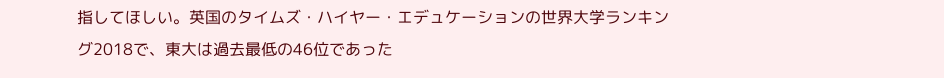指してほしい。英国のタイムズ・ハイヤー・エデュケーションの世界大学ランキング2018で、東大は過去最低の46位であった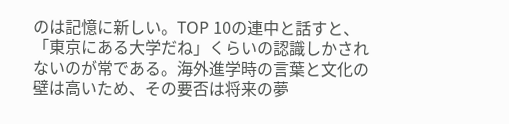のは記憶に新しい。TOP 10の連中と話すと、「東京にある大学だね」くらいの認識しかされないのが常である。海外進学時の言葉と文化の壁は高いため、その要否は将来の夢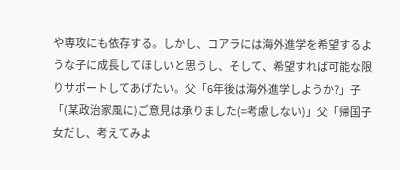や専攻にも依存する。しかし、コアラには海外進学を希望するような子に成長してほしいと思うし、そして、希望すれば可能な限りサポートしてあげたい。父「6年後は海外進学しようか?」子「(某政治家風に)ご意見は承りました(=考慮しない)」父「帰国子女だし、考えてみよ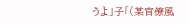うよ」子「(某官僚風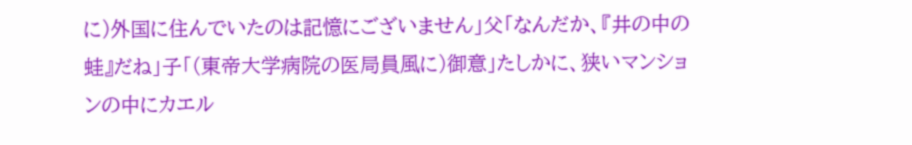に)外国に住んでいたのは記憶にございません」父「なんだか、『井の中の蛙』だね」子「(東帝大学病院の医局員風に)御意」たしかに、狭いマンションの中にカエル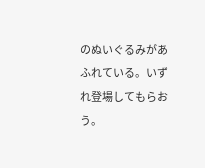のぬいぐるみがあふれている。いずれ登場してもらおう。